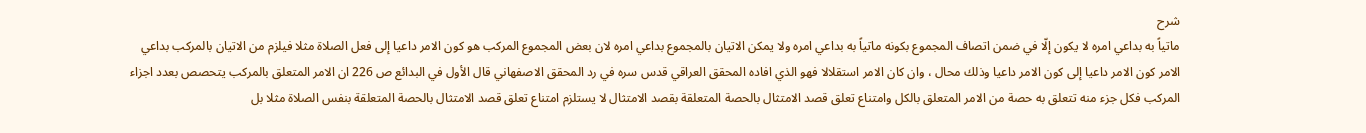شرح
ماتياً به بداعي امره لا يكون إلّا في ضمن اتصاف المجموع بكونه ماتياً به بداعي امره ولا يمكن الاتيان بالمجموع بداعي امره لان بعض المجموع المركب هو كون الامر داعيا إلى فعل الصلاة مثلا فيلزم من الاتيان بالمركب بداعي الامر كون الامر داعيا إلى كون الامر داعيا وذلك محال ، وان كان الامر استقلالا فهو الذي افاده المحقق العراقي قدس سره في رد المحقق الاصفهاني قال الأول في البدائع ص 226 ان الامر المتعلق بالمركب يتحصص بعدد اجزاء المركب فكل جزء منه تتعلق به حصة من الامر المتعلق بالكل وامتناع تعلق قصد الامتثال بالحصة المتعلقة بقصد الامتثال لا يستلزم امتناع تعلق قصد الامتثال بالحصة المتعلقة بنفس الصلاة مثلا بل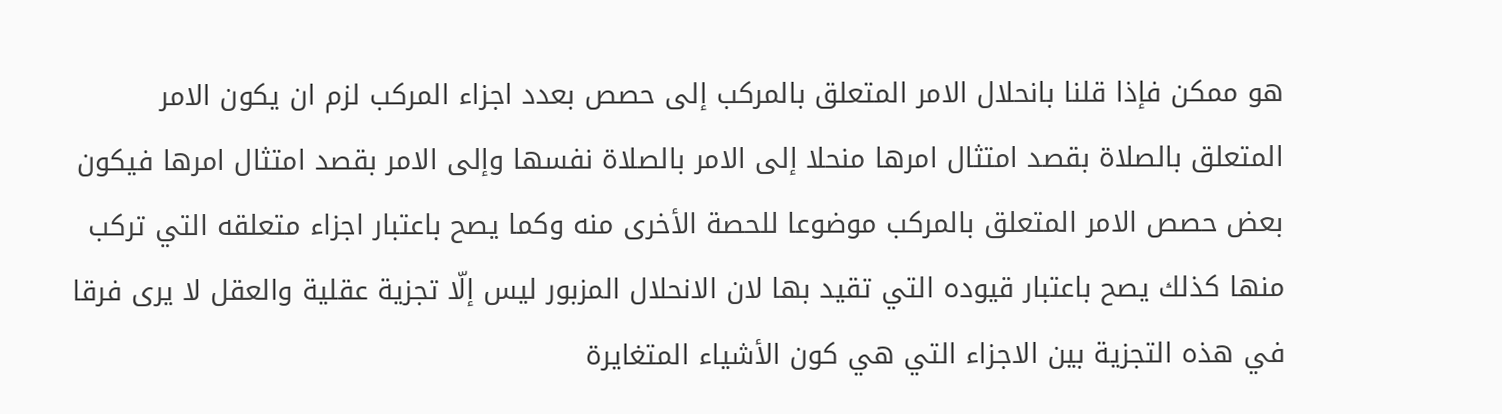هو ممكن فإذا قلنا بانحلال الامر المتعلق بالمركب إلى حصص بعدد اجزاء المركب لزم ان يكون الامر المتعلق بالصلاة بقصد امتثال امرها منحلا إلى الامر بالصلاة نفسها وإلى الامر بقصد امتثال امرها فيكون بعض حصص الامر المتعلق بالمركب موضوعا للحصة الأخرى منه وكما يصح باعتبار اجزاء متعلقه التي تركب منها كذلك يصح باعتبار قيوده التي تقيد بها لان الانحلال المزبور ليس إلّا تجزية عقلية والعقل لا يرى فرقا في هذه التجزية بين الاجزاء التي هي كون الأشياء المتغايرة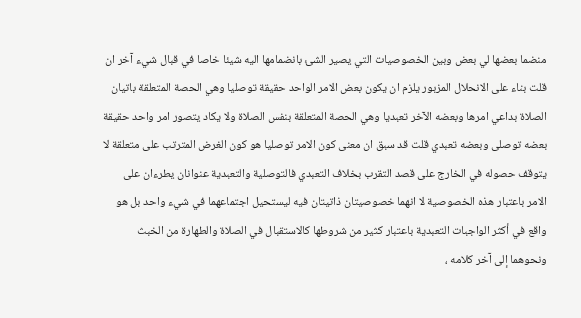منضما بعضها لي بعض وبين الخصوصيات التي يصير الشئ بانضمامها اليه شيئا خاصا في قبال شيء آخر ان قلت بناء على الانحلال المزبور يلزم ان يكون بعض الامر الواحد حقيقة توصليا وهي الحصة المتعلقة باتيان الصلاة بداعي امرها وبعضه الآخر تعبديا وهي الحصة المتعلقة بنفس الصلاة ولا يكاد يتصور امر واحد حقيقة بعضه توصلى وبعضه تعبدي قلت قد سبق ان معنى كون الامر توصليا هو كون الغرض المترتب على متعلقة لا يتوقف حصوله في الخارج على قصد التقرب بخلاف التعبدي فالتوصلية والتعبدية عنوانان يطرءان على الامر باعتبار هذه الخصوصية لا انهما خصوصيتان ذاتيتان فيه ليستحيل اجتماعهما في شيء واحد بل هو واقع في أكثر الواجبات التعبدية باعتبار كثير من شروطها كالاستقبال في الصلاة والطهارة من الخبث ونحوهما إلى آخر كلامه ،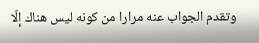وتقدم الجواب عنه مرارا من كونه ليس هناك إلّا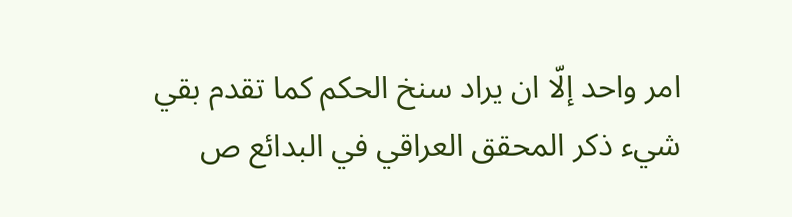امر واحد إلّا ان يراد سنخ الحكم كما تقدم بقي شيء ذكر المحقق العراقي في البدائع ص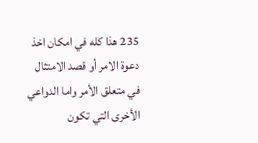235 هذا كله في امكان اخذ دعوة الامر أو قصد الامتثال في متعلق الأمر واما الدواعي الأخرى التي تكون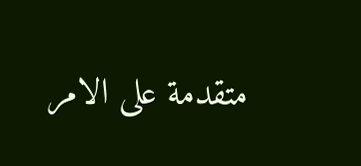متقدمة على الامر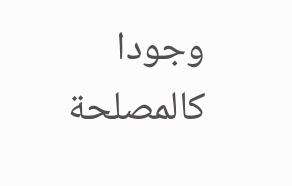وجودا كالمصلحة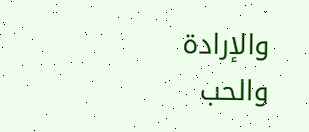والإرادة والحب